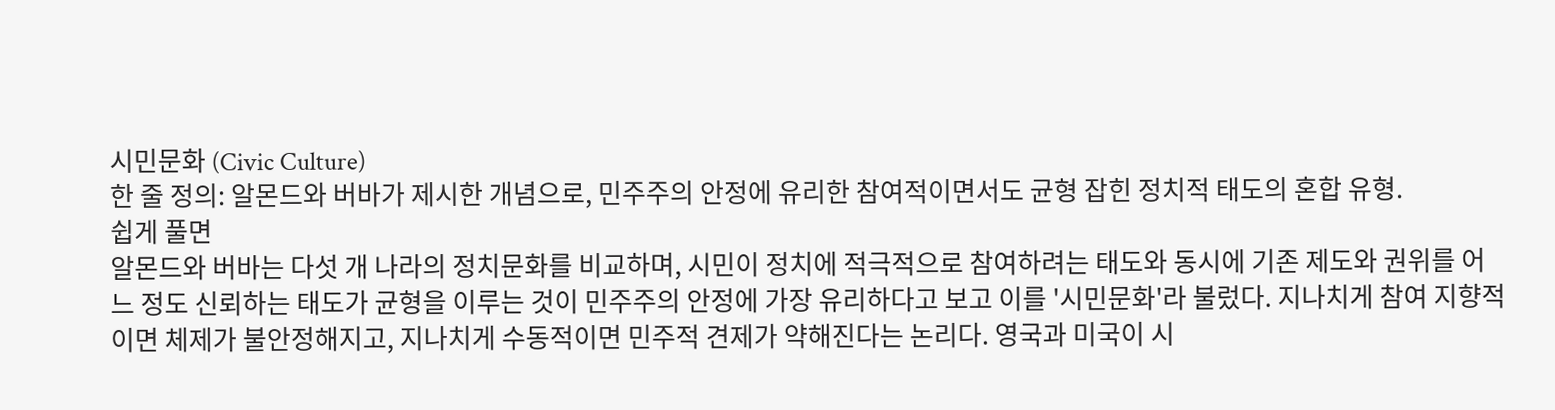시민문화 (Civic Culture)
한 줄 정의: 알몬드와 버바가 제시한 개념으로, 민주주의 안정에 유리한 참여적이면서도 균형 잡힌 정치적 태도의 혼합 유형.
쉽게 풀면
알몬드와 버바는 다섯 개 나라의 정치문화를 비교하며, 시민이 정치에 적극적으로 참여하려는 태도와 동시에 기존 제도와 권위를 어느 정도 신뢰하는 태도가 균형을 이루는 것이 민주주의 안정에 가장 유리하다고 보고 이를 '시민문화'라 불렀다. 지나치게 참여 지향적이면 체제가 불안정해지고, 지나치게 수동적이면 민주적 견제가 약해진다는 논리다. 영국과 미국이 시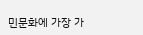민문화에 가장 가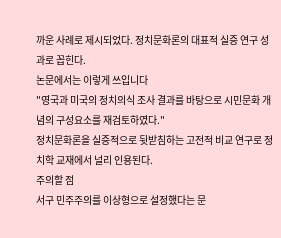까운 사례로 제시되었다. 정치문화론의 대표적 실증 연구 성과로 꼽힌다.
논문에서는 이렇게 쓰입니다
"영국과 미국의 정치의식 조사 결과를 바탕으로 시민문화 개념의 구성요소를 재검토하였다."
정치문화론을 실증적으로 뒷받침하는 고전적 비교 연구로 정치학 교재에서 널리 인용된다.
주의할 점
서구 민주주의를 이상형으로 설정했다는 문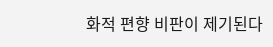화적 편향 비판이 제기된다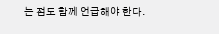는 점도 함께 언급해야 한다.